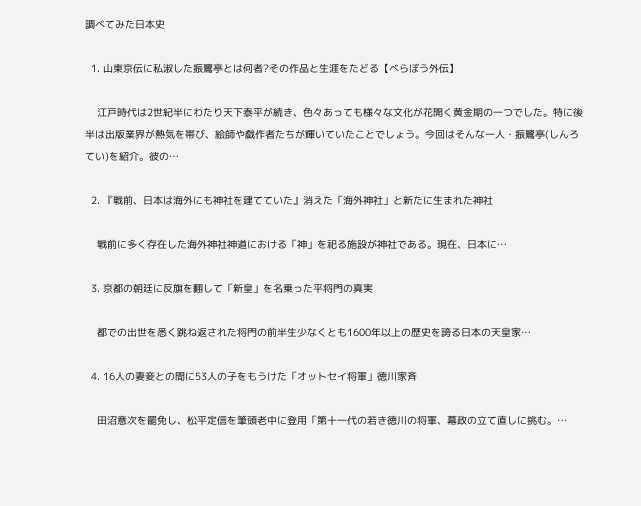調べてみた日本史

  1. 山東京伝に私淑した振鷺亭とは何者?その作品と生涯をたどる【べらぼう外伝】

    江戸時代は2世紀半にわたり天下泰平が続き、色々あっても様々な文化が花開く黄金期の一つでした。特に後半は出版業界が熱気を帯び、絵師や戯作者たちが輝いていたことでしょう。今回はそんな一人・振鷺亭(しんろてい)を紹介。彼の…

  2. 『戦前、日本は海外にも神社を建てていた』消えた「海外神社」と新たに生まれた神社

    戦前に多く存在した海外神社神道における「神」を祀る施設が神社である。現在、日本に…

  3. 京都の朝廷に反旗を翻して「新皇」を名乗った平将門の真実

    都での出世を悉く跳ね返された将門の前半生少なくとも1600年以上の歴史を誇る日本の天皇家…

  4. 16人の妻妾との間に53人の子をもうけた「オットセイ将軍」徳川家斉

    田沼意次を罷免し、松平定信を筆頭老中に登用「第十一代の若き徳川の将軍、幕政の立て直しに挑む。…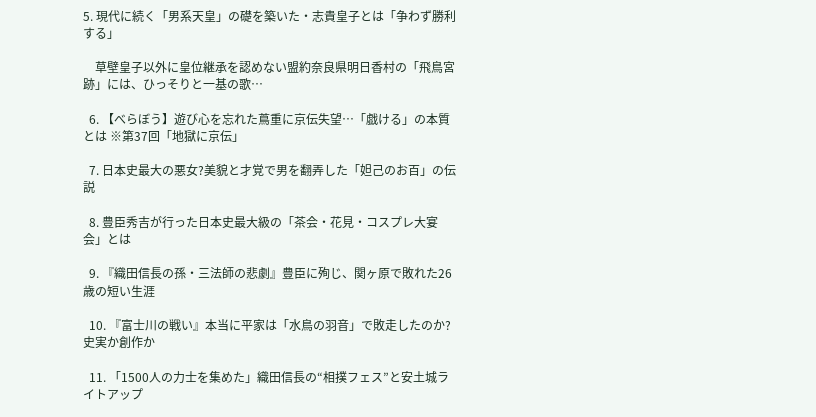5. 現代に続く「男系天皇」の礎を築いた・志貴皇子とは「争わず勝利する」

    草壁皇子以外に皇位継承を認めない盟約奈良県明日香村の「飛鳥宮跡」には、ひっそりと一基の歌…

  6. 【べらぼう】遊び心を忘れた蔦重に京伝失望…「戯ける」の本質とは ※第37回「地獄に京伝」

  7. 日本史最大の悪女?美貌と才覚で男を翻弄した「妲己のお百」の伝説

  8. 豊臣秀吉が行った日本史最大級の「茶会・花見・コスプレ大宴会」とは

  9. 『織田信長の孫・三法師の悲劇』豊臣に殉じ、関ヶ原で敗れた26歳の短い生涯

  10. 『富士川の戦い』本当に平家は「水鳥の羽音」で敗走したのか?史実か創作か

  11. 「1500人の力士を集めた」織田信長の“相撲フェス”と安土城ライトアップ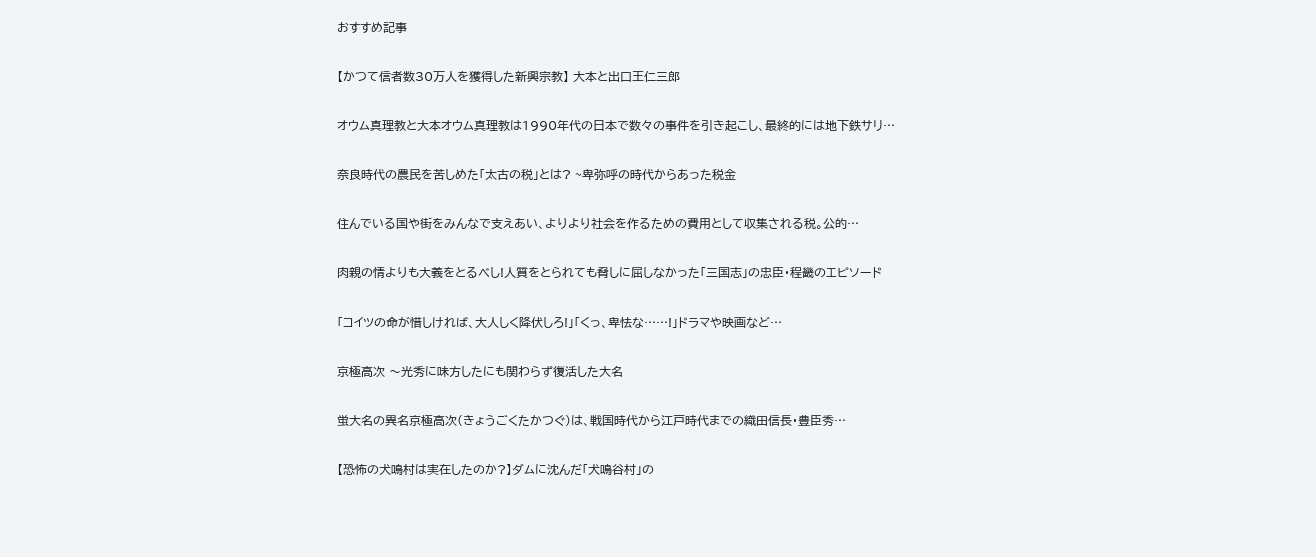おすすめ記事

【かつて信者数30万人を獲得した新興宗教】 大本と出口王仁三郎

オウム真理教と大本オウム真理教は1990年代の日本で数々の事件を引き起こし、最終的には地下鉄サリ…

奈良時代の農民を苦しめた「太古の税」とは? ~卑弥呼の時代からあった税金

住んでいる国や街をみんなで支えあい、よりより社会を作るための費用として収集される税。公的…

肉親の情よりも大義をとるべし!人質をとられても脅しに屈しなかった「三国志」の忠臣・程畿のエピソード

「コイツの命が惜しければ、大人しく降伏しろ!」「くっ、卑怯な……!」ドラマや映画など…

京極高次 〜光秀に味方したにも関わらず復活した大名

蛍大名の異名京極高次(きょうごくたかつぐ)は、戦国時代から江戸時代までの織田信長・豊臣秀…

【恐怖の犬鳴村は実在したのか?】ダムに沈んだ「犬鳴谷村」の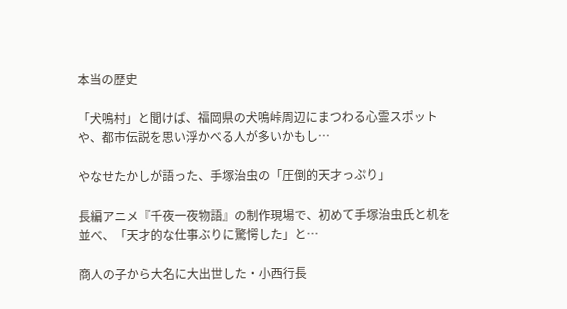本当の歴史

「犬鳴村」と聞けば、福岡県の犬鳴峠周辺にまつわる心霊スポットや、都市伝説を思い浮かべる人が多いかもし…

やなせたかしが語った、手塚治虫の「圧倒的天才っぷり」

長編アニメ『千夜一夜物語』の制作現場で、初めて手塚治虫氏と机を並べ、「天才的な仕事ぶりに驚愕した」と…

商人の子から大名に大出世した・小西行長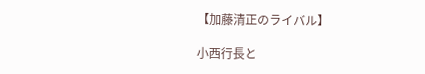【加藤清正のライバル】

小西行長と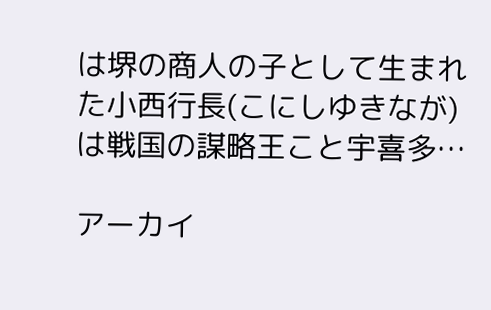は堺の商人の子として生まれた小西行長(こにしゆきなが)は戦国の謀略王こと宇喜多…

アーカイ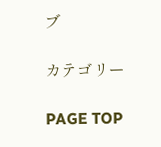ブ

カテゴリー

PAGE TOP